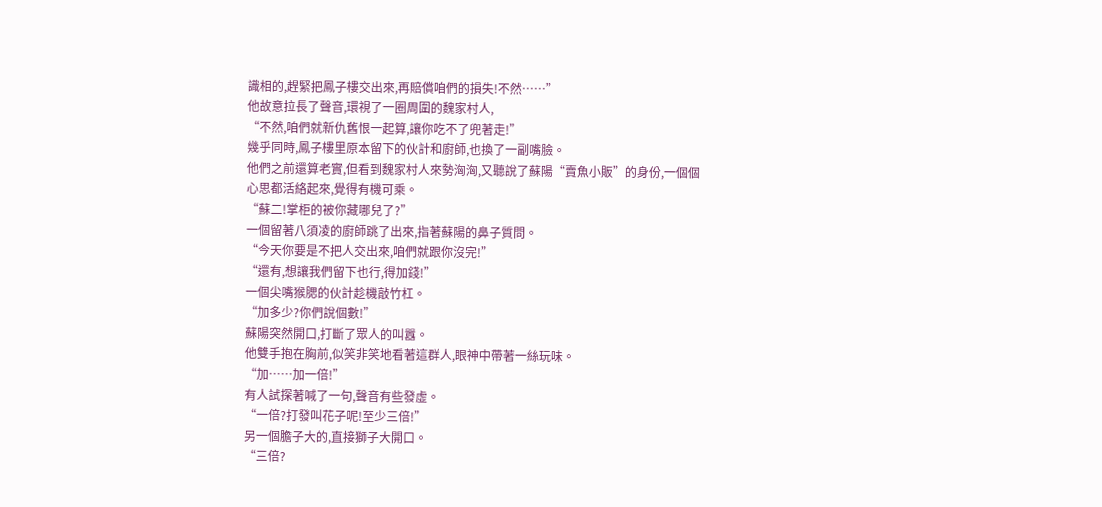識相的,趕緊把鳳子樓交出來,再賠償咱們的損失!不然……”
他故意拉長了聲音,環視了一圈周圍的魏家村人,
“不然,咱們就新仇舊恨一起算,讓你吃不了兜著走!”
幾乎同時,鳳子樓里原本留下的伙計和廚師,也換了一副嘴臉。
他們之前還算老實,但看到魏家村人來勢洶洶,又聽說了蘇陽“賣魚小販”的身份,一個個心思都活絡起來,覺得有機可乘。
“蘇二!掌柜的被你藏哪兒了?”
一個留著八須凌的廚師跳了出來,指著蘇陽的鼻子質問。
“今天你要是不把人交出來,咱們就跟你沒完!”
“還有,想讓我們留下也行,得加錢!”
一個尖嘴猴腮的伙計趁機敲竹杠。
“加多少?你們說個數!”
蘇陽突然開口,打斷了眾人的叫囂。
他雙手抱在胸前,似笑非笑地看著這群人,眼神中帶著一絲玩味。
“加……加一倍!”
有人試探著喊了一句,聲音有些發虛。
“一倍?打發叫花子呢!至少三倍!”
另一個膽子大的,直接獅子大開口。
“三倍?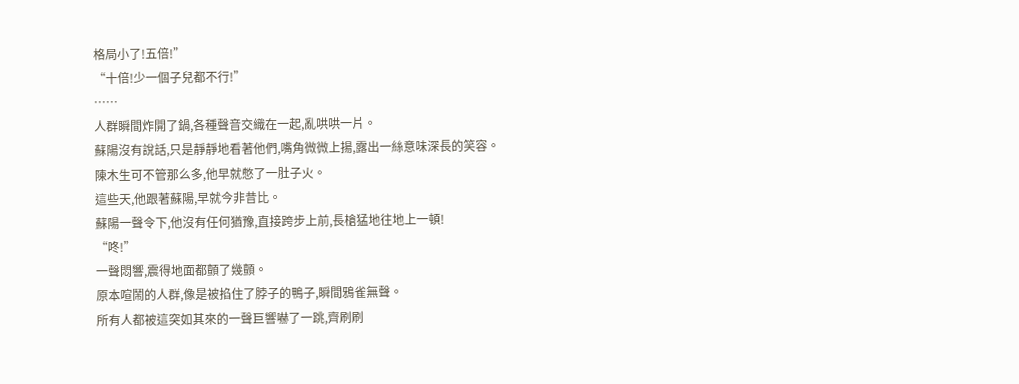格局小了!五倍!”
“十倍!少一個子兒都不行!”
……
人群瞬間炸開了鍋,各種聲音交織在一起,亂哄哄一片。
蘇陽沒有說話,只是靜靜地看著他們,嘴角微微上揚,露出一絲意味深長的笑容。
陳木生可不管那么多,他早就憋了一肚子火。
這些天,他跟著蘇陽,早就今非昔比。
蘇陽一聲令下,他沒有任何猶豫,直接跨步上前,長槍猛地往地上一頓!
“咚!”
一聲悶響,震得地面都顫了幾顫。
原本喧鬧的人群,像是被掐住了脖子的鴨子,瞬間鴉雀無聲。
所有人都被這突如其來的一聲巨響嚇了一跳,齊刷刷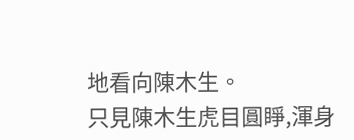地看向陳木生。
只見陳木生虎目圓睜,渾身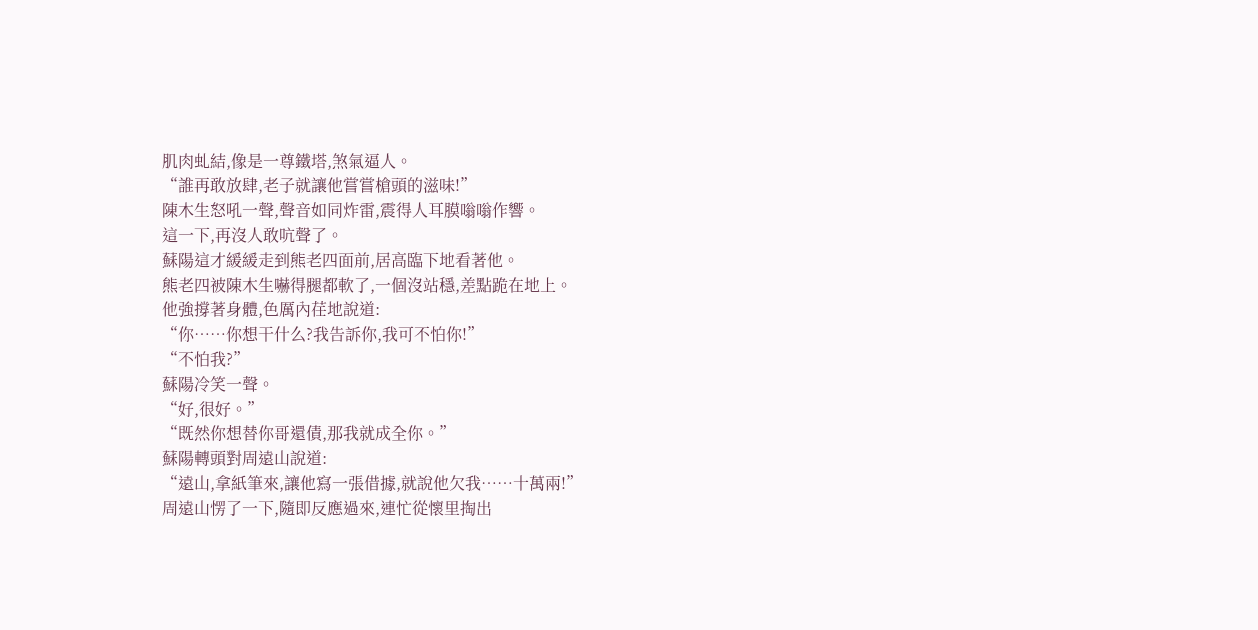肌肉虬結,像是一尊鐵塔,煞氣逼人。
“誰再敢放肆,老子就讓他嘗嘗槍頭的滋味!”
陳木生怒吼一聲,聲音如同炸雷,震得人耳膜嗡嗡作響。
這一下,再沒人敢吭聲了。
蘇陽這才緩緩走到熊老四面前,居高臨下地看著他。
熊老四被陳木生嚇得腿都軟了,一個沒站穩,差點跪在地上。
他強撐著身體,色厲內荏地說道:
“你……你想干什么?我告訴你,我可不怕你!”
“不怕我?”
蘇陽冷笑一聲。
“好,很好。”
“既然你想替你哥還債,那我就成全你。”
蘇陽轉頭對周遠山說道:
“遠山,拿紙筆來,讓他寫一張借據,就說他欠我……十萬兩!”
周遠山愣了一下,隨即反應過來,連忙從懷里掏出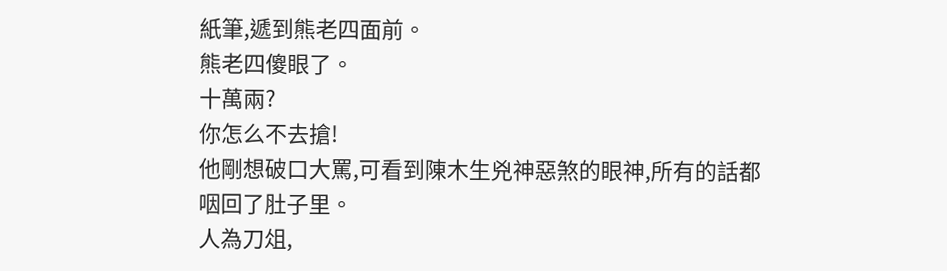紙筆,遞到熊老四面前。
熊老四傻眼了。
十萬兩?
你怎么不去搶!
他剛想破口大罵,可看到陳木生兇神惡煞的眼神,所有的話都咽回了肚子里。
人為刀俎,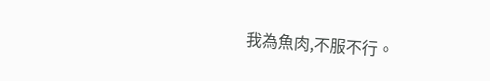我為魚肉,不服不行。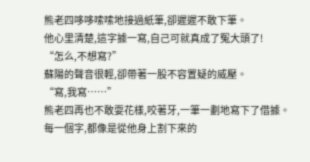熊老四哆哆嗦嗦地接過紙筆,卻遲遲不敢下筆。
他心里清楚,這字據一寫,自己可就真成了冤大頭了!
“怎么,不想寫?”
蘇陽的聲音很輕,卻帶著一股不容置疑的威壓。
“寫,我寫……”
熊老四再也不敢耍花樣,咬著牙,一筆一劃地寫下了借據。
每一個字,都像是從他身上割下來的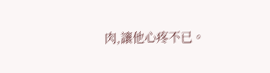肉,讓他心疼不已。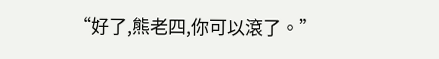“好了,熊老四,你可以滾了。”